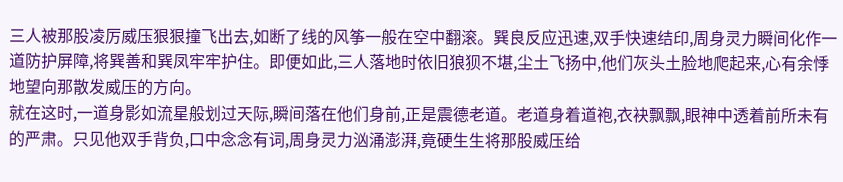三人被那股凌厉威压狠狠撞飞出去,如断了线的风筝一般在空中翻滚。巽良反应迅速,双手快速结印,周身灵力瞬间化作一道防护屏障,将巽善和巽凤牢牢护住。即便如此,三人落地时依旧狼狈不堪,尘土飞扬中,他们灰头土脸地爬起来,心有余悸地望向那散发威压的方向。
就在这时,一道身影如流星般划过天际,瞬间落在他们身前,正是震德老道。老道身着道袍,衣袂飘飘,眼神中透着前所未有的严肃。只见他双手背负,口中念念有词,周身灵力汹涌澎湃,竟硬生生将那股威压给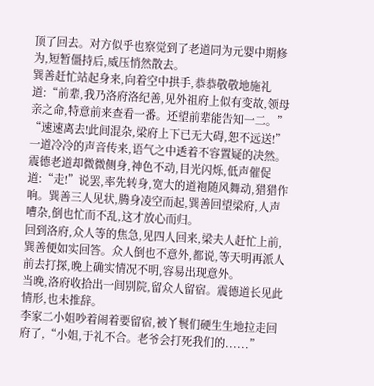顶了回去。对方似乎也察觉到了老道同为元婴中期修为,短暂僵持后,威压悄然散去。
巽善赶忙站起身来,向着空中拱手,恭恭敬敬地施礼道:“前辈,我乃洛府洛纪善,见外祖府上似有变故,领母亲之命,特意前来查看一番。还望前辈能告知一二。”
“速速离去!此间混杂,梁府上下已无大碍,恕不远送!”一道冷冷的声音传来,语气之中透着不容置疑的决然。
震德老道却微微侧身,神色不动,目光闪烁,低声催促道:“走!”说罢,率先转身,宽大的道袍随风舞动,猎猎作响。巽善三人见状,腾身凌空而起,巽善回望梁府,人声嘈杂,倒也忙而不乱,这才放心而归。
回到洛府,众人等的焦急,见四人回来,梁夫人赶忙上前,巽善便如实回答。众人倒也不意外,都说,等天明再派人前去打探,晚上确实情况不明,容易出现意外。
当晚,洛府收拾出一间别院,留众人留宿。震德道长见此情形,也未推辞。
李家二小姐吵着闹着要留宿,被丫鬟们硬生生地拉走回府了,“小姐,于礼不合。老爷会打死我们的......”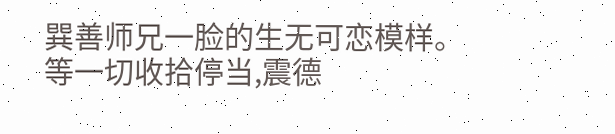巽善师兄一脸的生无可恋模样。
等一切收拾停当,震德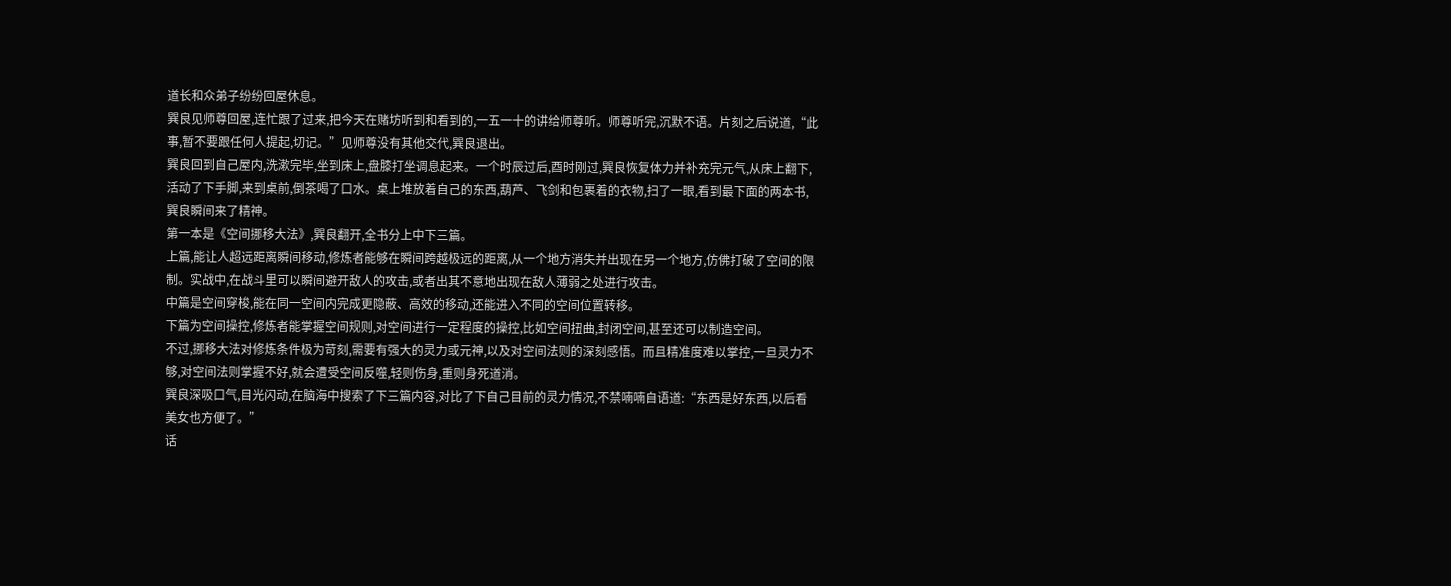道长和众弟子纷纷回屋休息。
巽良见师尊回屋,连忙跟了过来,把今天在赌坊听到和看到的,一五一十的讲给师尊听。师尊听完,沉默不语。片刻之后说道,“此事,暂不要跟任何人提起,切记。”见师尊没有其他交代,巽良退出。
巽良回到自己屋内,洗漱完毕,坐到床上,盘膝打坐调息起来。一个时辰过后,酉时刚过,巽良恢复体力并补充完元气,从床上翻下,活动了下手脚,来到桌前,倒茶喝了口水。桌上堆放着自己的东西,葫芦、飞剑和包裹着的衣物,扫了一眼,看到最下面的两本书,巽良瞬间来了精神。
第一本是《空间挪移大法》,巽良翻开,全书分上中下三篇。
上篇,能让人超远距离瞬间移动,修炼者能够在瞬间跨越极远的距离,从一个地方消失并出现在另一个地方,仿佛打破了空间的限制。实战中,在战斗里可以瞬间避开敌人的攻击,或者出其不意地出现在敌人薄弱之处进行攻击。
中篇是空间穿梭,能在同一空间内完成更隐蔽、高效的移动,还能进入不同的空间位置转移。
下篇为空间操控,修炼者能掌握空间规则,对空间进行一定程度的操控,比如空间扭曲,封闭空间,甚至还可以制造空间。
不过,挪移大法对修炼条件极为苛刻,需要有强大的灵力或元神,以及对空间法则的深刻感悟。而且精准度难以掌控,一旦灵力不够,对空间法则掌握不好,就会遭受空间反噬,轻则伤身,重则身死道消。
巽良深吸口气,目光闪动,在脑海中搜索了下三篇内容,对比了下自己目前的灵力情况,不禁喃喃自语道:“东西是好东西,以后看美女也方便了。”
话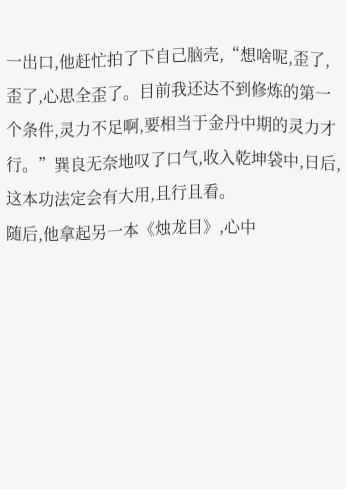一出口,他赶忙拍了下自己脑壳,“想啥呢,歪了,歪了,心思全歪了。目前我还达不到修炼的第一个条件,灵力不足啊,要相当于金丹中期的灵力才行。”巽良无奈地叹了口气,收入乾坤袋中,日后,这本功法定会有大用,且行且看。
随后,他拿起另一本《烛龙目》,心中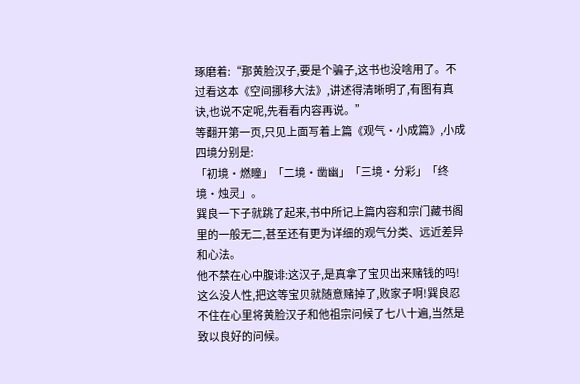琢磨着:“那黄脸汉子,要是个骗子,这书也没啥用了。不过看这本《空间挪移大法》,讲述得清晰明了,有图有真诀,也说不定呢,先看看内容再说。”
等翻开第一页,只见上面写着上篇《观气·小成篇》,小成四境分别是:
「初境·燃瞳」「二境·凿幽」「三境·分彩」「终境·烛灵」。
巽良一下子就跳了起来,书中所记上篇内容和宗门藏书阁里的一般无二,甚至还有更为详细的观气分类、远近差异和心法。
他不禁在心中腹诽:这汉子,是真拿了宝贝出来赌钱的吗!这么没人性,把这等宝贝就随意赌掉了,败家子啊!巽良忍不住在心里将黄脸汉子和他祖宗问候了七八十遍,当然是致以良好的问候。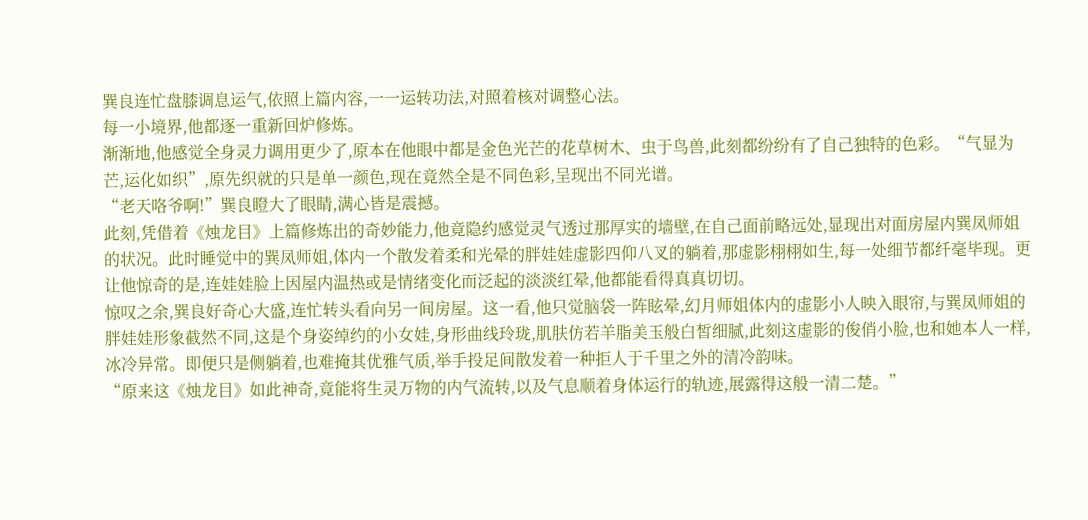巽良连忙盘膝调息运气,依照上篇内容,一一运转功法,对照着核对调整心法。
每一小境界,他都逐一重新回炉修炼。
渐渐地,他感觉全身灵力调用更少了,原本在他眼中都是金色光芒的花草树木、虫于鸟兽,此刻都纷纷有了自己独特的色彩。“气显为芒,运化如织”,原先织就的只是单一颜色,现在竟然全是不同色彩,呈现出不同光谱。
“老天咯爷啊!”巽良瞪大了眼睛,满心皆是震撼。
此刻,凭借着《烛龙目》上篇修炼出的奇妙能力,他竟隐约感觉灵气透过那厚实的墙壁,在自己面前略远处,显现出对面房屋内巽凤师姐的状况。此时睡觉中的巽凤师姐,体内一个散发着柔和光晕的胖娃娃虚影四仰八叉的躺着,那虚影栩栩如生,每一处细节都纤毫毕现。更让他惊奇的是,连娃娃脸上因屋内温热或是情绪变化而泛起的淡淡红晕,他都能看得真真切切。
惊叹之余,巽良好奇心大盛,连忙转头看向另一间房屋。这一看,他只觉脑袋一阵眩晕,幻月师姐体内的虚影小人映入眼帘,与巽凤师姐的胖娃娃形象截然不同,这是个身姿绰约的小女娃,身形曲线玲珑,肌肤仿若羊脂美玉般白皙细腻,此刻这虚影的俊俏小脸,也和她本人一样,冰冷异常。即便只是侧躺着,也难掩其优雅气质,举手投足间散发着一种拒人于千里之外的清冷韵味。
“原来这《烛龙目》如此神奇,竟能将生灵万物的内气流转,以及气息顺着身体运行的轨迹,展露得这般一清二楚。”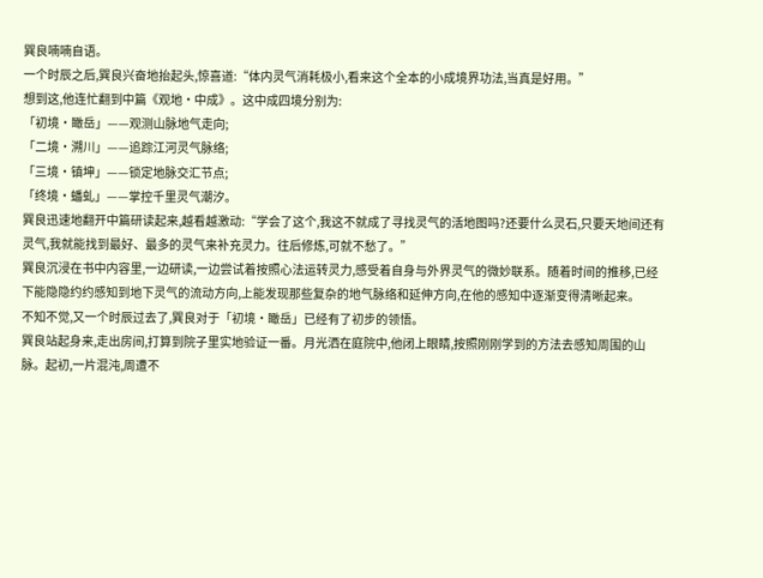巽良喃喃自语。
一个时辰之后,巽良兴奋地抬起头,惊喜道:“体内灵气消耗极小,看来这个全本的小成境界功法,当真是好用。”
想到这,他连忙翻到中篇《观地·中成》。这中成四境分别为:
「初境·瞰岳」——观测山脉地气走向;
「二境·溯川」——追踪江河灵气脉络;
「三境·镇坤」——锁定地脉交汇节点;
「终境·蟠虬」——掌控千里灵气潮汐。
巽良迅速地翻开中篇研读起来,越看越激动:“学会了这个,我这不就成了寻找灵气的活地图吗?还要什么灵石,只要天地间还有灵气,我就能找到最好、最多的灵气来补充灵力。往后修炼,可就不愁了。”
巽良沉浸在书中内容里,一边研读,一边尝试着按照心法运转灵力,感受着自身与外界灵气的微妙联系。随着时间的推移,已经下能隐隐约约感知到地下灵气的流动方向,上能发现那些复杂的地气脉络和延伸方向,在他的感知中逐渐变得清晰起来。
不知不觉,又一个时辰过去了,巽良对于「初境·瞰岳」已经有了初步的领悟。
巽良站起身来,走出房间,打算到院子里实地验证一番。月光洒在庭院中,他闭上眼睛,按照刚刚学到的方法去感知周围的山脉。起初,一片混沌,周遭不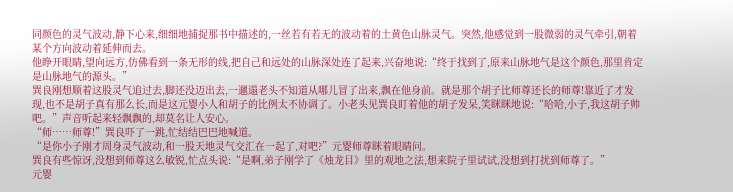同颜色的灵气波动,静下心来,细细地捕捉那书中描述的,一丝若有若无的波动着的土黄色山脉灵气。突然,他感觉到一股微弱的灵气牵引,朝着某个方向波动着延伸而去。
他睁开眼睛,望向远方,仿佛看到一条无形的线,把自己和远处的山脉深处连了起来,兴奋地说:“终于找到了,原来山脉地气是这个颜色,那里肯定是山脉地气的源头。”
巽良刚想顺着这股灵气追过去,脚还没迈出去,一邋遢老头不知道从哪儿冒了出来,飘在他身前。就是那个胡子比师尊还长的师尊!靠近了才发现,也不是胡子真有那么长,而是这元婴小人和胡子的比例太不协调了。小老头见巽良盯着他的胡子发呆,笑眯眯地说:“哈哈,小子,我这胡子帅吧。”声音听起来轻飘飘的,却莫名让人安心。
“师……师尊!”巽良吓了一跳,忙结结巴巴地喊道。
“是你小子刚才周身灵气波动,和一股天地灵气交汇在一起了,对吧?”元婴师尊眯着眼睛问。
巽良有些惊讶,没想到师尊这么敏锐,忙点头说:“是啊,弟子刚学了《烛龙目》里的观地之法,想来院子里试试,没想到打扰到师尊了。”
元婴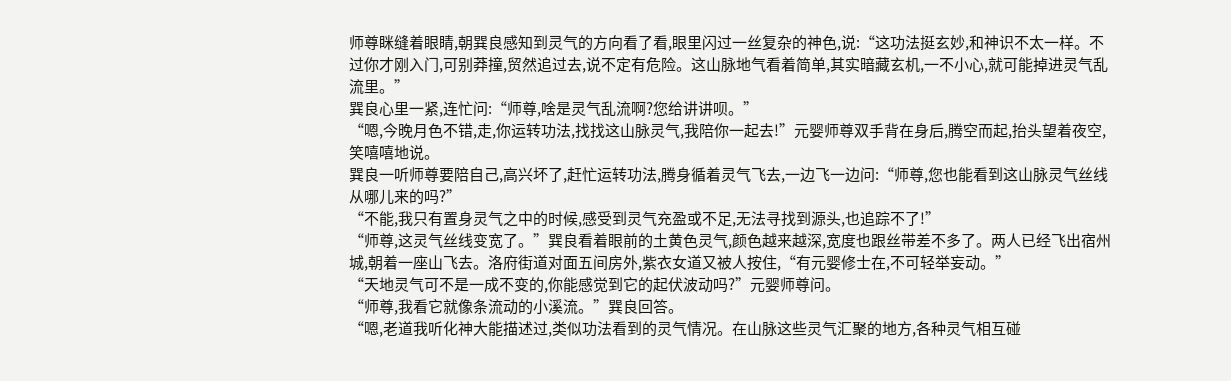师尊眯缝着眼睛,朝巽良感知到灵气的方向看了看,眼里闪过一丝复杂的神色,说:“这功法挺玄妙,和神识不太一样。不过你才刚入门,可别莽撞,贸然追过去,说不定有危险。这山脉地气看着简单,其实暗藏玄机,一不小心,就可能掉进灵气乱流里。”
巽良心里一紧,连忙问:“师尊,啥是灵气乱流啊?您给讲讲呗。”
“嗯,今晚月色不错,走,你运转功法,找找这山脉灵气,我陪你一起去!”元婴师尊双手背在身后,腾空而起,抬头望着夜空,笑嘻嘻地说。
巽良一听师尊要陪自己,高兴坏了,赶忙运转功法,腾身循着灵气飞去,一边飞一边问:“师尊,您也能看到这山脉灵气丝线从哪儿来的吗?”
“不能,我只有置身灵气之中的时候,感受到灵气充盈或不足,无法寻找到源头,也追踪不了!”
“师尊,这灵气丝线变宽了。”巽良看着眼前的土黄色灵气,颜色越来越深,宽度也跟丝带差不多了。两人已经飞出宿州城,朝着一座山飞去。洛府街道对面五间房外,紫衣女道又被人按住,“有元婴修士在,不可轻举妄动。”
“天地灵气可不是一成不变的,你能感觉到它的起伏波动吗?”元婴师尊问。
“师尊,我看它就像条流动的小溪流。”巽良回答。
“嗯,老道我听化神大能描述过,类似功法看到的灵气情况。在山脉这些灵气汇聚的地方,各种灵气相互碰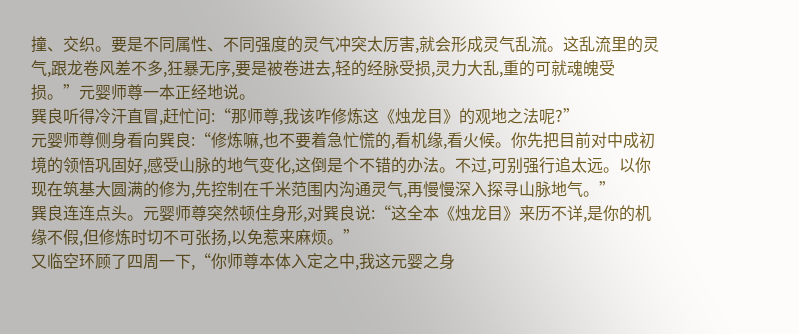撞、交织。要是不同属性、不同强度的灵气冲突太厉害,就会形成灵气乱流。这乱流里的灵气,跟龙卷风差不多,狂暴无序,要是被卷进去,轻的经脉受损,灵力大乱,重的可就魂魄受损。”元婴师尊一本正经地说。
巽良听得冷汗直冒,赶忙问:“那师尊,我该咋修炼这《烛龙目》的观地之法呢?”
元婴师尊侧身看向巽良:“修炼嘛,也不要着急忙慌的,看机缘,看火候。你先把目前对中成初境的领悟巩固好,感受山脉的地气变化,这倒是个不错的办法。不过,可别强行追太远。以你现在筑基大圆满的修为,先控制在千米范围内沟通灵气,再慢慢深入探寻山脉地气。”
巽良连连点头。元婴师尊突然顿住身形,对巽良说:“这全本《烛龙目》来历不详,是你的机缘不假,但修炼时切不可张扬,以免惹来麻烦。”
又临空环顾了四周一下,“你师尊本体入定之中,我这元婴之身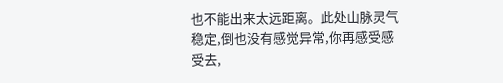也不能出来太远距离。此处山脉灵气稳定,倒也没有感觉异常,你再感受感受去,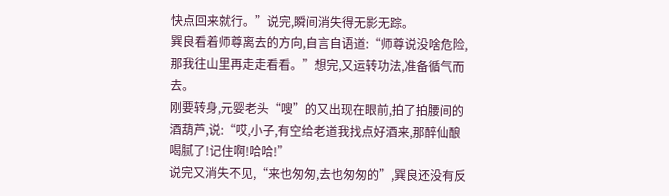快点回来就行。”说完,瞬间消失得无影无踪。
巽良看着师尊离去的方向,自言自语道:“师尊说没啥危险,那我往山里再走走看看。”想完,又运转功法,准备循气而去。
刚要转身,元婴老头“嗖”的又出现在眼前,拍了拍腰间的酒葫芦,说:“哎,小子,有空给老道我找点好酒来,那醉仙酿喝腻了!记住啊!哈哈!”
说完又消失不见,“来也匆匆,去也匆匆的”,巽良还没有反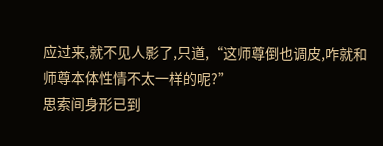应过来,就不见人影了,只道,“这师尊倒也调皮,咋就和师尊本体性情不太一样的呢?”
思索间身形已到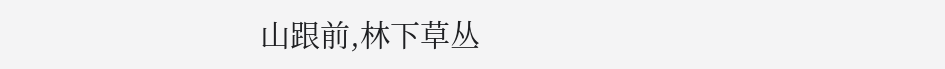山跟前,林下草丛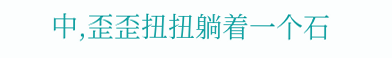中,歪歪扭扭躺着一个石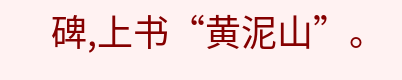碑,上书“黄泥山”。